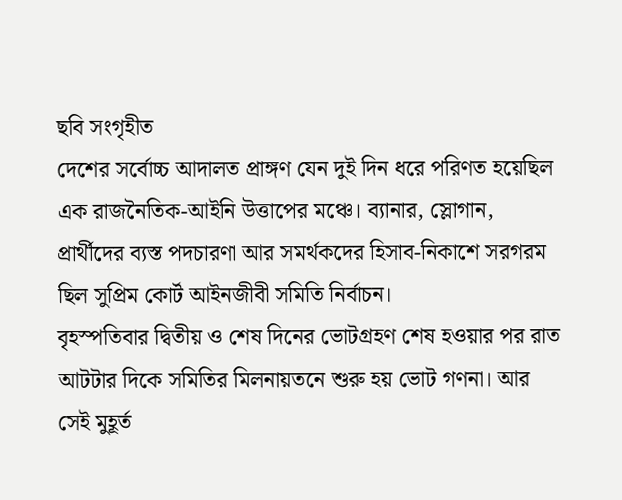ছবি সংগৃহীত
দেশের সর্বোচ্চ আদালত প্রাঙ্গণ যেন দুই দিন ধরে পরিণত হয়েছিল এক রাজনৈতিক-আইনি উত্তাপের মঞ্চে। ব্যানার, স্লোগান, প্রার্থীদের ব্যস্ত পদচারণা আর সমর্থকদের হিসাব-নিকাশে সরগরম ছিল সুপ্রিম কোর্ট আইনজীবী সমিতি নির্বাচন।
বৃহস্পতিবার দ্বিতীয় ও শেষ দিনের ভোটগ্রহণ শেষ হওয়ার পর রাত আটটার দিকে সমিতির মিলনায়তনে শুরু হয় ভোট গণনা। আর সেই মুহূর্ত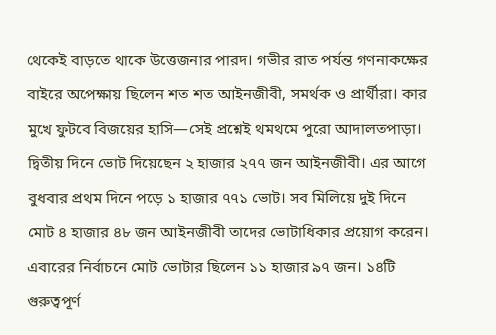থেকেই বাড়তে থাকে উত্তেজনার পারদ। গভীর রাত পর্যন্ত গণনাকক্ষের বাইরে অপেক্ষায় ছিলেন শত শত আইনজীবী, সমর্থক ও প্রার্থীরা। কার মুখে ফুটবে বিজয়ের হাসি—সেই প্রশ্নেই থমথমে পুরো আদালতপাড়া।
দ্বিতীয় দিনে ভোট দিয়েছেন ২ হাজার ২৭৭ জন আইনজীবী। এর আগে বুধবার প্রথম দিনে পড়ে ১ হাজার ৭৭১ ভোট। সব মিলিয়ে দুই দিনে মোট ৪ হাজার ৪৮ জন আইনজীবী তাদের ভোটাধিকার প্রয়োগ করেন।
এবারের নির্বাচনে মোট ভোটার ছিলেন ১১ হাজার ৯৭ জন। ১৪টি গুরুত্বপূর্ণ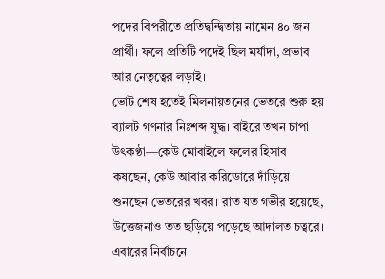পদের বিপরীতে প্রতিদ্বন্দ্বিতায় নামেন ৪০ জন প্রার্থী। ফলে প্রতিটি পদেই ছিল মর্যাদা, প্রভাব আর নেতৃত্বের লড়াই।
ভোট শেষ হতেই মিলনায়তনের ভেতরে শুরু হয় ব্যালট গণনার নিঃশব্দ যুদ্ধ। বাইরে তখন চাপা উৎকণ্ঠা—কেউ মোবাইলে ফলের হিসাব কষছেন, কেউ আবার করিডোরে দাঁড়িয়ে শুনছেন ভেতরের খবর। রাত যত গভীর হয়েছে, উত্তেজনাও তত ছড়িয়ে পড়েছে আদালত চত্বরে।
এবারের নির্বাচনে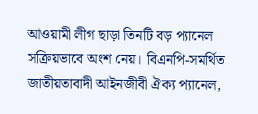আওয়ামী লীগ ছাড়া তিনটি বড় প্যানেল সক্রিয়ভাবে অংশ নেয়। বিএনপি-সমর্থিত জাতীয়তাবাদী আইনজীবী ঐক্য প্যানেল,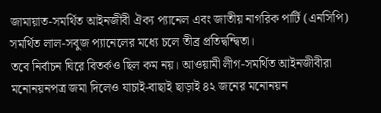জামায়াত-সমর্থিত আইনজীবী ঐক্য প্যানেল এবং জাতীয় নাগরিক পার্টি (এনসিপি) সমর্থিত লাল-সবুজ প্যানেলের মধ্যে চলে তীব্র প্রতিদ্বন্দ্বিতা।
তবে নির্বাচন ঘিরে বিতর্কও ছিল কম নয়। আওয়ামী লীগ-সমর্থিত আইনজীবীরা মনোনয়নপত্র জমা দিলেও যাচাই-বাছাই ছাড়াই ৪২ জনের মনোনয়ন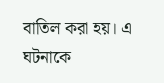বাতিল করা হয়। এ ঘটনাকে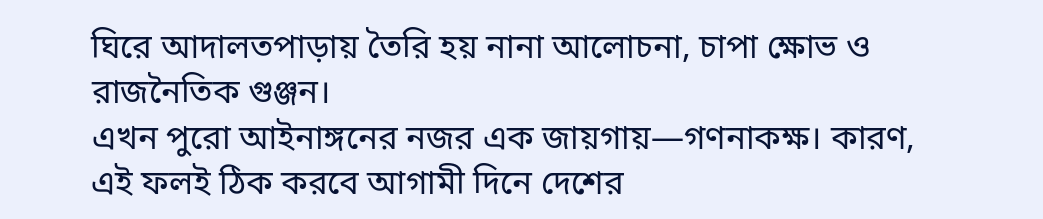ঘিরে আদালতপাড়ায় তৈরি হয় নানা আলোচনা, চাপা ক্ষোভ ও রাজনৈতিক গুঞ্জন।
এখন পুরো আইনাঙ্গনের নজর এক জায়গায়—গণনাকক্ষ। কারণ, এই ফলই ঠিক করবে আগামী দিনে দেশের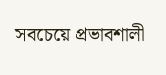সবচেয়ে প্রভাবশালী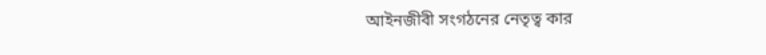আইনজীবী সংগঠনের নেতৃত্ব কার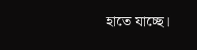হাতে যাচ্ছে।